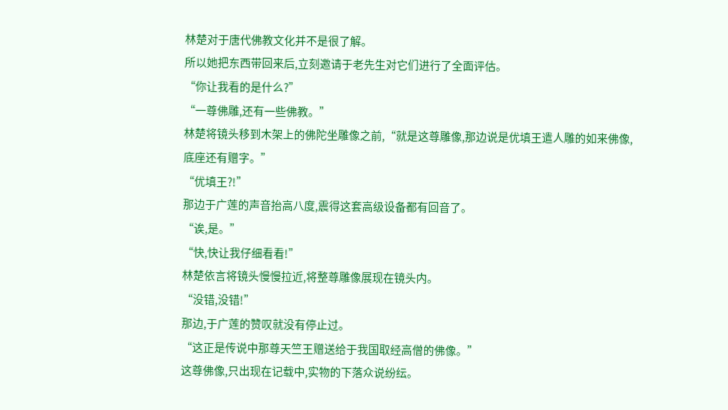林楚对于唐代佛教文化并不是很了解。
所以她把东西带回来后,立刻邀请于老先生对它们进行了全面评估。
“你让我看的是什么?”
“一尊佛雕,还有一些佛教。”
林楚将镜头移到木架上的佛陀坐雕像之前,“就是这尊雕像,那边说是优填王遣人雕的如来佛像,底座还有赠字。”
“优填王?!”
那边于广莲的声音抬高八度,震得这套高级设备都有回音了。
“诶,是。”
“快,快让我仔细看看!”
林楚依言将镜头慢慢拉近,将整尊雕像展现在镜头内。
“没错,没错!”
那边,于广莲的赞叹就没有停止过。
“这正是传说中那尊天竺王赠送给于我国取经高僧的佛像。”
这尊佛像,只出现在记载中,实物的下落众说纷纭。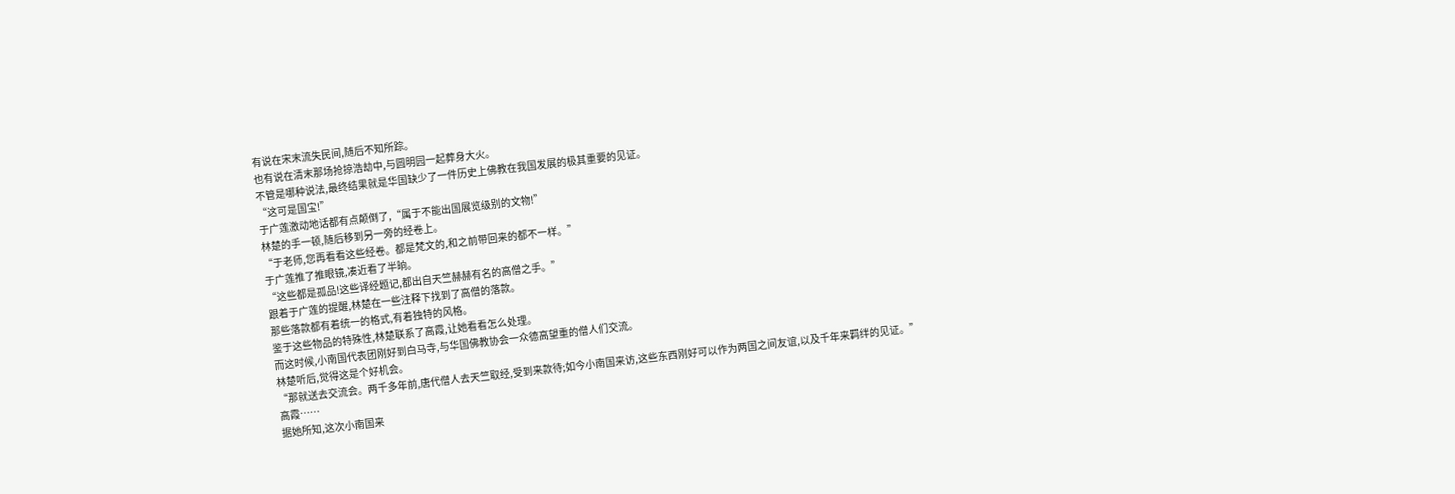有说在宋末流失民间,随后不知所踪。
也有说在清末那场抢掠浩劫中,与圆明园一起葬身大火。
不管是哪种说法,最终结果就是华国缺少了一件历史上佛教在我国发展的极其重要的见证。
“这可是国宝!”
于广莲激动地话都有点颠倒了,“属于不能出国展览级别的文物!”
林楚的手一顿,随后移到另一旁的经卷上。
“于老师,您再看看这些经卷。都是梵文的,和之前带回来的都不一样。”
于广莲推了推眼镜,凑近看了半晌。
“这些都是孤品!这些译经题记,都出自天竺赫赫有名的高僧之手。”
跟着于广莲的提醒,林楚在一些注释下找到了高僧的落款。
那些落款都有着统一的格式,有着独特的风格。
鉴于这些物品的特殊性,林楚联系了高霞,让她看看怎么处理。
而这时候,小南国代表团刚好到白马寺,与华国佛教协会一众德高望重的僧人们交流。
林楚听后,觉得这是个好机会。
“那就送去交流会。两千多年前,唐代僧人去天竺取经,受到来款待;如今小南国来访,这些东西刚好可以作为两国之间友谊,以及千年来羁绊的见证。”
高霞……
据她所知,这次小南国来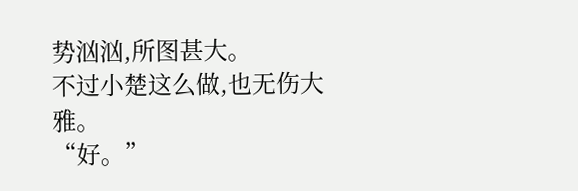势汹汹,所图甚大。
不过小楚这么做,也无伤大雅。
“好。”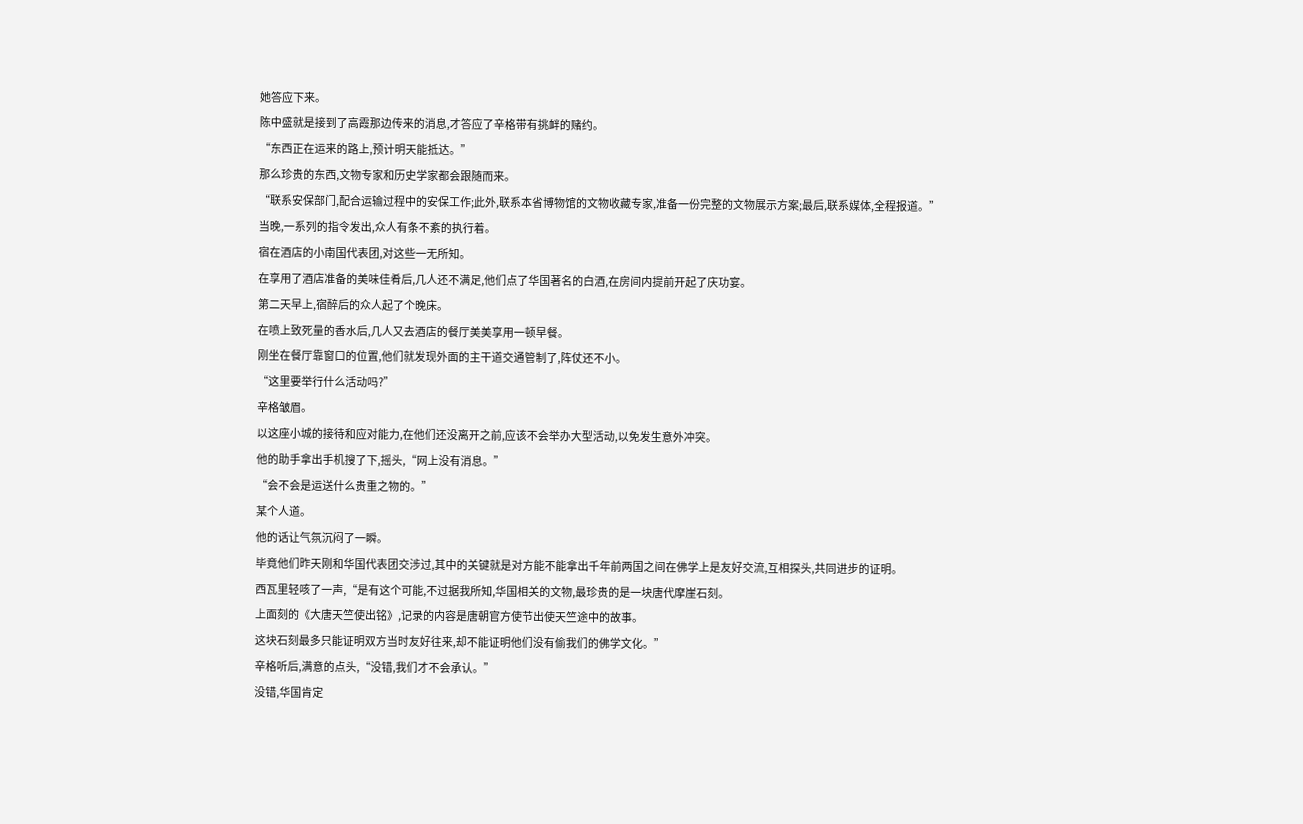她答应下来。
陈中盛就是接到了高霞那边传来的消息,才答应了辛格带有挑衅的赌约。
“东西正在运来的路上,预计明天能抵达。”
那么珍贵的东西,文物专家和历史学家都会跟随而来。
“联系安保部门,配合运输过程中的安保工作;此外,联系本省博物馆的文物收藏专家,准备一份完整的文物展示方案;最后,联系媒体,全程报道。”
当晚,一系列的指令发出,众人有条不紊的执行着。
宿在酒店的小南国代表团,对这些一无所知。
在享用了酒店准备的美味佳肴后,几人还不满足,他们点了华国著名的白酒,在房间内提前开起了庆功宴。
第二天早上,宿醉后的众人起了个晚床。
在喷上致死量的香水后,几人又去酒店的餐厅美美享用一顿早餐。
刚坐在餐厅靠窗口的位置,他们就发现外面的主干道交通管制了,阵仗还不小。
“这里要举行什么活动吗?”
辛格皱眉。
以这座小城的接待和应对能力,在他们还没离开之前,应该不会举办大型活动,以免发生意外冲突。
他的助手拿出手机搜了下,摇头,“网上没有消息。”
“会不会是运送什么贵重之物的。”
某个人道。
他的话让气氛沉闷了一瞬。
毕竟他们昨天刚和华国代表团交涉过,其中的关键就是对方能不能拿出千年前两国之间在佛学上是友好交流,互相探头,共同进步的证明。
西瓦里轻咳了一声,“是有这个可能,不过据我所知,华国相关的文物,最珍贵的是一块唐代摩崖石刻。
上面刻的《大唐天竺使出铭》,记录的内容是唐朝官方使节出使天竺途中的故事。
这块石刻最多只能证明双方当时友好往来,却不能证明他们没有偷我们的佛学文化。”
辛格听后,满意的点头,“没错,我们才不会承认。”
没错,华国肯定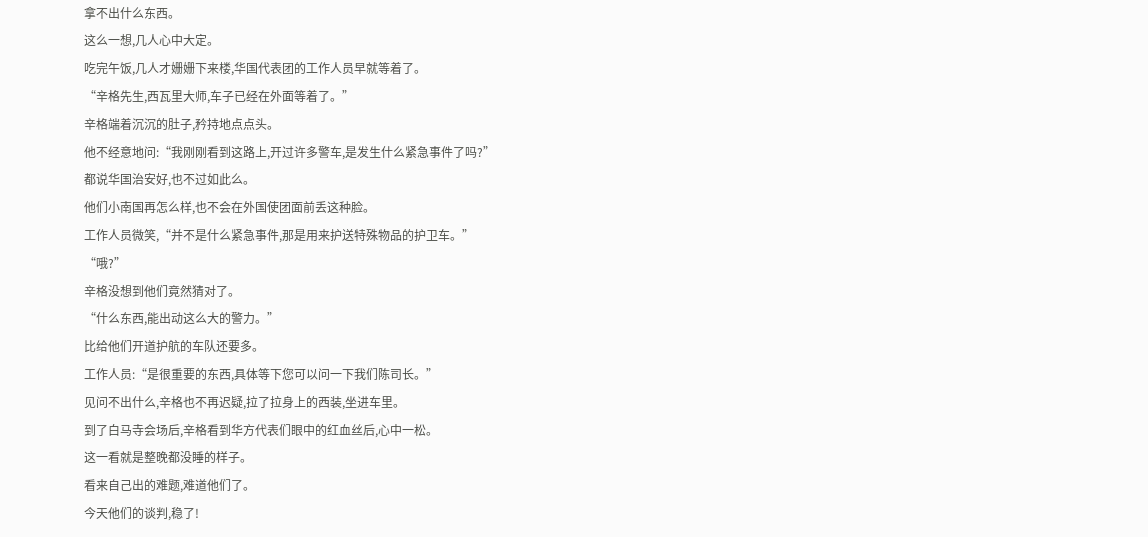拿不出什么东西。
这么一想,几人心中大定。
吃完午饭,几人才姗姗下来楼,华国代表团的工作人员早就等着了。
“辛格先生,西瓦里大师,车子已经在外面等着了。”
辛格端着沉沉的肚子,矜持地点点头。
他不经意地问:“我刚刚看到这路上,开过许多警车,是发生什么紧急事件了吗?”
都说华国治安好,也不过如此么。
他们小南国再怎么样,也不会在外国使团面前丢这种脸。
工作人员微笑,“并不是什么紧急事件,那是用来护送特殊物品的护卫车。”
“哦?”
辛格没想到他们竟然猜对了。
“什么东西,能出动这么大的警力。”
比给他们开道护航的车队还要多。
工作人员:“是很重要的东西,具体等下您可以问一下我们陈司长。”
见问不出什么,辛格也不再迟疑,拉了拉身上的西装,坐进车里。
到了白马寺会场后,辛格看到华方代表们眼中的红血丝后,心中一松。
这一看就是整晚都没睡的样子。
看来自己出的难题,难道他们了。
今天他们的谈判,稳了!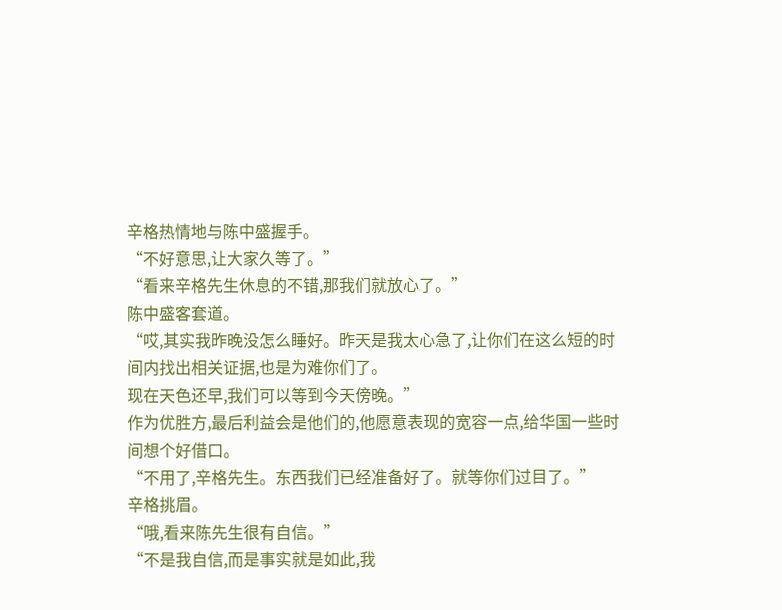辛格热情地与陈中盛握手。
“不好意思,让大家久等了。”
“看来辛格先生休息的不错,那我们就放心了。”
陈中盛客套道。
“哎,其实我昨晚没怎么睡好。昨天是我太心急了,让你们在这么短的时间内找出相关证据,也是为难你们了。
现在天色还早,我们可以等到今天傍晚。”
作为优胜方,最后利益会是他们的,他愿意表现的宽容一点,给华国一些时间想个好借口。
“不用了,辛格先生。东西我们已经准备好了。就等你们过目了。”
辛格挑眉。
“哦,看来陈先生很有自信。”
“不是我自信,而是事实就是如此,我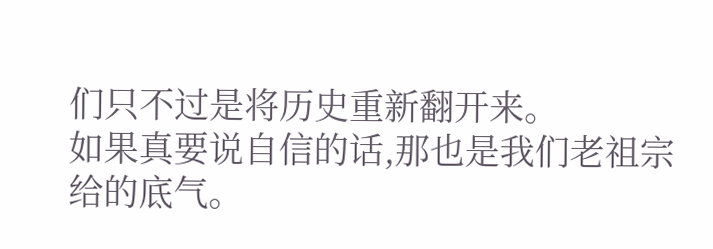们只不过是将历史重新翻开来。
如果真要说自信的话,那也是我们老祖宗给的底气。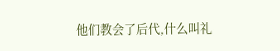他们教会了后代,什么叫礼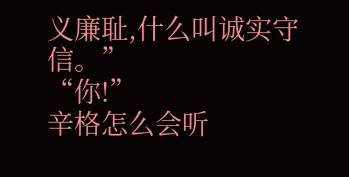义廉耻,什么叫诚实守信。”
“你!”
辛格怎么会听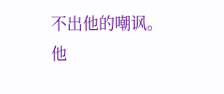不出他的嘲讽。
他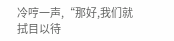冷哼一声,“那好,我们就拭目以待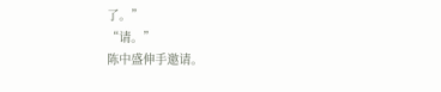了。”
“请。”
陈中盛伸手邀请。